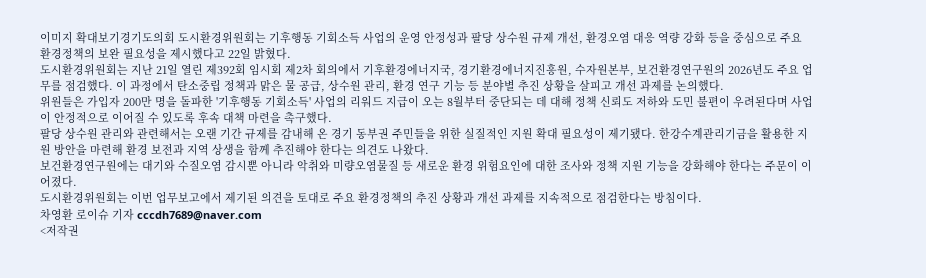이미지 확대보기경기도의회 도시환경위원회는 기후행동 기회소득 사업의 운영 안정성과 팔당 상수원 규제 개선, 환경오염 대응 역량 강화 등을 중심으로 주요 환경정책의 보완 필요성을 제시했다고 22일 밝혔다.
도시환경위원회는 지난 21일 열린 제392회 임시회 제2차 회의에서 기후환경에너지국, 경기환경에너지진흥원, 수자원본부, 보건환경연구원의 2026년도 주요 업무를 점검했다. 이 과정에서 탄소중립 정책과 맑은 물 공급, 상수원 관리, 환경 연구 기능 등 분야별 추진 상황을 살피고 개선 과제를 논의했다.
위원들은 가입자 200만 명을 돌파한 '기후행동 기회소득' 사업의 리워드 지급이 오는 8월부터 중단되는 데 대해 정책 신뢰도 저하와 도민 불편이 우려된다며 사업이 안정적으로 이어질 수 있도록 후속 대책 마련을 촉구했다.
팔당 상수원 관리와 관련해서는 오랜 기간 규제를 감내해 온 경기 동부권 주민들을 위한 실질적인 지원 확대 필요성이 제기됐다. 한강수계관리기금을 활용한 지원 방안을 마련해 환경 보전과 지역 상생을 함께 추진해야 한다는 의견도 나왔다.
보건환경연구원에는 대기와 수질오염 감시뿐 아니라 악취와 미량오염물질 등 새로운 환경 위험요인에 대한 조사와 정책 지원 기능을 강화해야 한다는 주문이 이어졌다.
도시환경위원회는 이번 업무보고에서 제기된 의견을 토대로 주요 환경정책의 추진 상황과 개선 과제를 지속적으로 점검한다는 방침이다.
차영환 로이슈 기자 cccdh7689@naver.com
<저작권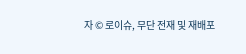자 © 로이슈, 무단 전재 및 재배포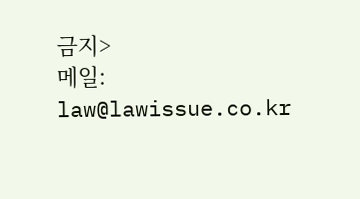금지>
메일: law@lawissue.co.kr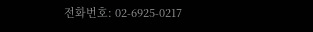전화번호: 02-6925-0217